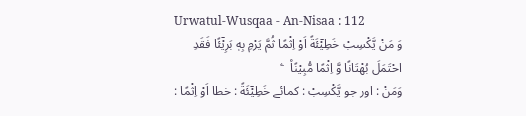Urwatul-Wusqaa - An-Nisaa : 112
وَ مَنْ یَّكْسِبْ خَطِیْٓئَةً اَوْ اِثْمًا ثُمَّ یَرْمِ بِهٖ بَرِیْٓئًا فَقَدِ احْتَمَلَ بُهْتَانًا وَّ اِثْمًا مُّبِیْنًا۠   ۧ
وَمَنْ : اور جو يَّكْسِبْ : کمائے خَطِيْٓئَةً : خطا اَوْ اِثْمًا :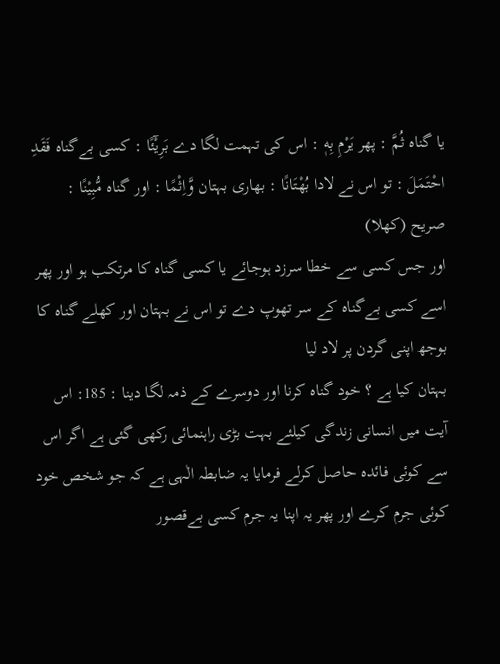یا گناہ ثُمَّ : پھر يَرْمِ بِهٖ : اس کی تہمت لگا دے بَرِيْٓئًا : کسی بےگناہ فَقَدِ احْتَمَلَ : تو اس نے لادا بُهْتَانًا : بھاری بہتان وَّاِثْمًا : اور گناہ مُّبِيْنًا : صریح (کھلا)
اور جس کسی سے خطا سرزد ہوجائے یا کسی گناہ کا مرتکب ہو اور پھر اسے کسی بےگناہ کے سر تھوپ دے تو اس نے بہتان اور کھلے گناہ کا بوجھ اپنی گردن پر لاد لیا
بہتان کیا ہے ؟ خود گناہ کرنا اور دوسرے کے ذمہ لگا دینا : 185: اس آیت میں انسانی زندگی کیلئے بہت بڑی راہنمائی رکھی گئی ہے اگر اس سے کوئی فائدہ حاصل کرلے فرمایا یہ ضابطہ الٰہی ہے کہ جو شخص خود کوئی جرم کرے اور پھر یہ اپنا یہ جرم کسی بےقصور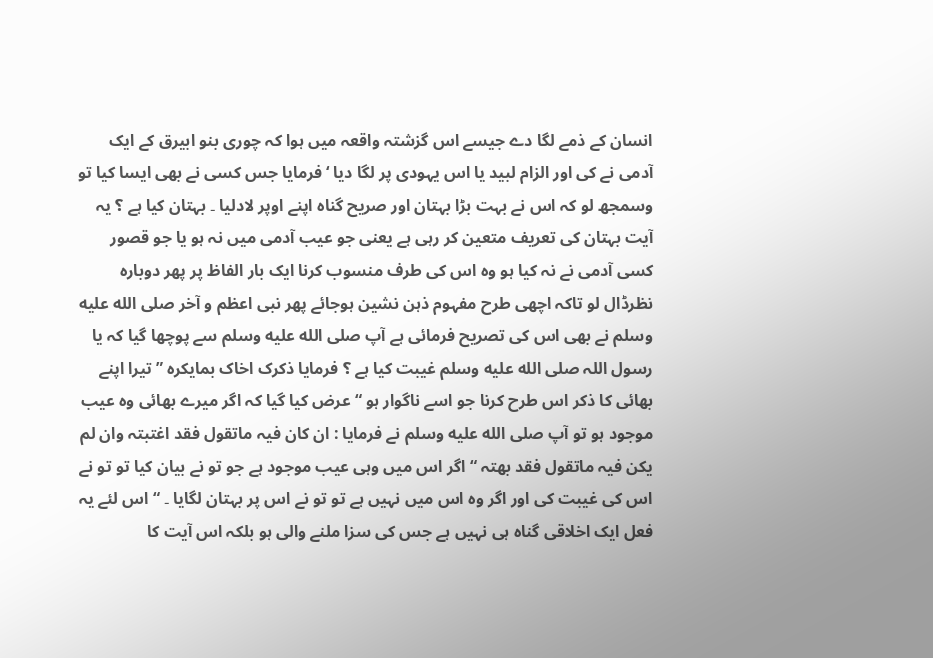انسان کے ذمے لگا دے جیسے اس گزشتہ واقعہ میں ہوا کہ چوری بنو ابیرق کے ایک آدمی نے کی اور الزام لبید یا اس یہودی پر لگا دیا ‘ فرمایا جس کسی نے بھی ایسا کیا تو وسمجھ لو کہ اس نے بہت بڑا بہتان اور صریح گناہ اپنے اوپر لادلیا ۔ بہتان کیا ہے ؟ یہ آیت بہتان کی تعریف متعین کر رہی ہے یعنی جو عیب آدمی میں نہ ہو یا جو قصور کسی آدمی نے نہ کیا ہو وہ اس کی طرف منسوب کرنا ایک بار الفاظ پر پھر دوبارہ نظرڈال لو تاکہ اچھی طرح مفہوم ذہن نشین ہوجائے پھر نبی اعظم و آخر صلى الله عليه وسلم نے بھی اس کی تصریح فرمائی ہے آپ صلى الله عليه وسلم سے پوچھا گیا کہ یا رسول اللہ صلى الله عليه وسلم غیبت کیا ہے ؟ فرمایا ذکرک اخاک بمایکرہ ” تیرا اپنے بھائی کا ذکر اس طرح کرنا جو اسے ناگوار ہو “ عرض کیا گیا کہ اگر میرے بھائی وہ عیب موجود ہو تو آپ صلى الله عليه وسلم نے فرمایا : ان کان فیہ ماتقول فقد اغتبتہ وان لم یکن فیہ ماتقول فقد بھتہ “ اگر اس میں وہی عیب موجود ہے جو تو نے بیان کیا تو تو نے اس کی غیبت کی اور اگر وہ اس میں نہیں ہے تو تو نے اس پر بہتان لگایا ۔ “ اس لئے یہ فعل ایک اخلاقی گناہ ہی نہیں ہے جس کی سزا ملنے والی ہو بلکہ اس آیت کا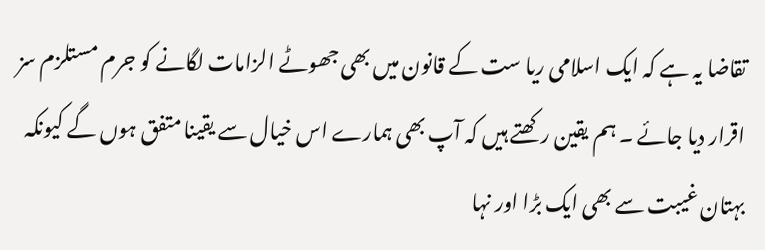تقاضا یہ ہے کہ ایک اسلامی ریا ست کے قانون میں بھی جھوٹے الزامات لگانے کو جرم مستلزم سز اقرار دیا جائے ۔ ہم یقین رکھتے ہیں کہ آپ بھی ہمارے اس خیال سے یقینا متفق ہوں گے کیونکہ بہتان غیبت سے بھی ایک بڑا اور نہا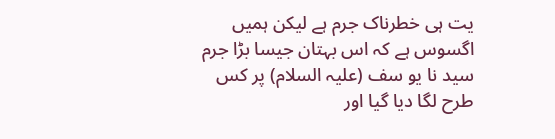یت ہی خطرناک جرم ہے لیکن ہمیں اگسوس ہے کہ اس بہتان جیسا بڑا جرم سید نا یو سف (علیہ السلام) پر کس طرح لگا دیا گیا اور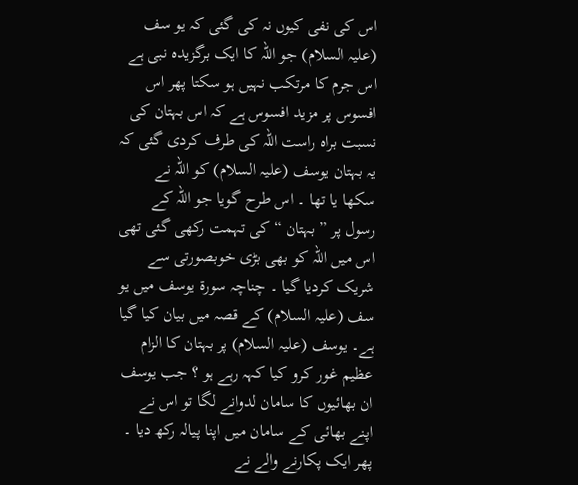اس کی نفی کیوں نہ کی گئی کہ یو سف (علیہ السلام) جو اللہ کا ایک برگزیدہ نبی ہے اس جرم کا مرتکب نہیں ہو سکتا پھر اس افسوس پر مزید افسوس ہے کہ اس بہتان کی نسبت براہ راست اللہ کی طرف کردی گئی کہ یہ بہتان یوسف (علیہ السلام) کو اللہ نے سکھا یا تھا ۔ اس طرح گویا جو اللہ کے رسول پر ” بہتان “ کی تہمت رکھی گئی تھی اس میں اللہ کو بھی بڑی خوبصورتی سے شریک کردیا گیا ۔ چناچہ سورة یوسف میں یو سف (علیہ السلام) کے قصہ میں بیان کیا گیا ہے۔ یوسف (علیہ السلام) پر بہتان کا الزام عظیم غور کرو کیا کہہ رہے ہو ؟ جب یوسف ان بھائیوں کا سامان لدوانے لگا تو اس نے اپنے بھائی کے سامان میں اپنا پیالہ رکھ دیا ۔ پھر ایک پکارنے والے نے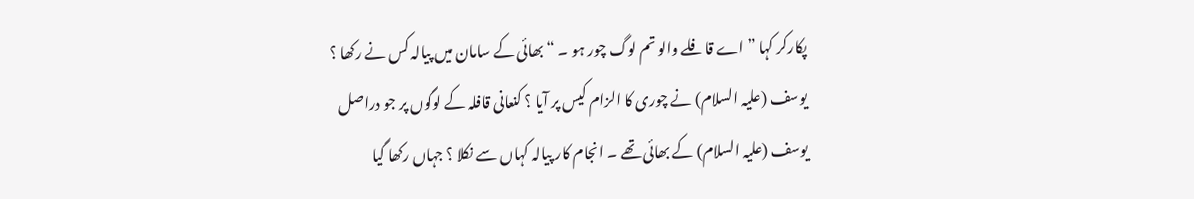پکارکر کہا ” اے قافلے والو تم لوگ چور ہو ۔ “ بھائی کے سامان میں پیالہ کس نے رکھا ؟ یوسف (علیہ السلام) نے چوری کا الزام کیس پر آیا ؟ کنعانی قافلہ کے لوگوں پر جو دراصل یوسف (علیہ السلام) کے بھائی تھے ۔ انجام کار پیالہ کہاں سے نکلا ؟ جہاں رکھا گیا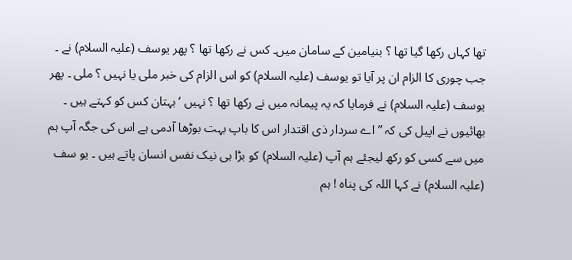تھا کہاں رکھا گیا تھا ؟ بنیامین کے سامان میں۔ کس نے رکھا تھا ؟ پھر یوسف (علیہ السلام) نے ۔ جب چوری کا الزام ان پر آیا تو یوسف (علیہ السلام) کو اس الزام کی خبر ملی یا نہیں ؟ ملی ۔ پھر یوسف (علیہ السلام) نے فرمایا کہ یہ پیمانہ میں نے رکھا تھا ؟ نہیں ‘ بہتان کس کو کہتے ہیں ۔ بھائیوں نے اپیل کی کہ ” اے سردار ذی اقتدار اس کا باپ بہت بوڑھا آدمی ہے اس کی جگہ آپ ہم میں سے کسی کو رکھ لیجئے ہم آپ (علیہ السلام) کو بڑا ہی نیک نفس انسان پاتے ہیں ۔ یو سف (علیہ السلام) نے کہا اللہ کی پناہ ! ہم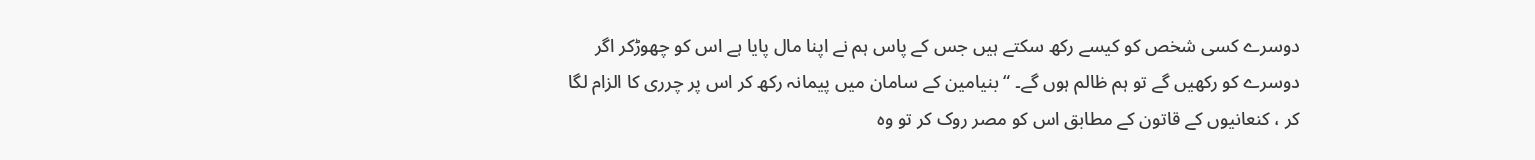دوسرے کسی شخص کو کیسے رکھ سکتے ہیں جس کے پاس ہم نے اپنا مال پایا ہے اس کو چھوڑکر اگر دوسرے کو رکھیں گے تو ہم ظالم ہوں گے۔ “ بنیامین کے سامان میں پیمانہ رکھ کر اس پر چرری کا الزام لگا کر ، کنعانیوں کے قاتون کے مطابق اس کو مصر روک کر تو وہ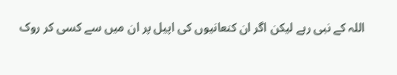اللہ کے نبی رہے لیکن اگر ان کنعانیوں کی اپیل پر ان میں سے کسی کر روک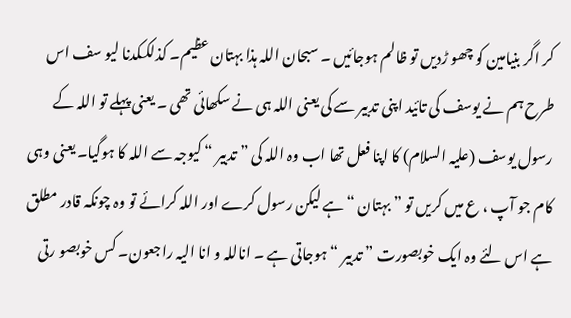کر اگر بنیامین کو چھو ڑدیں تو ظالم ہوجائیں ۔ سبحان اللہ ہذا بہتان عظیم۔ کذلککدنا لیو سف اس طرح ہم نے یوسف کی تائید اپنی تدبیر سے کی یعنی اللہ ہی نے سکھائی تھی ۔ یعنی پہلے تو اللہ کے رسول یوسف (علیہ السلام) کا اپنا فعل تھا اب وہ اللہ کی ” تدبیر “ کیوجہ سے اللہ کا ہوگیا۔ یعنی وہی کام جو آپ ، ع میں کریں تو ” بہتان “ ہے لیکن رسول کرے اور اللہ کرائے تو وہ چونکہ قادر مطلق ہے اس لئے وہ ایک خوبصورت ” تدبیر “ ہوجاتی ہے ۔ اناللہ و انا الیہ راجعون۔ کس خوبصو رتی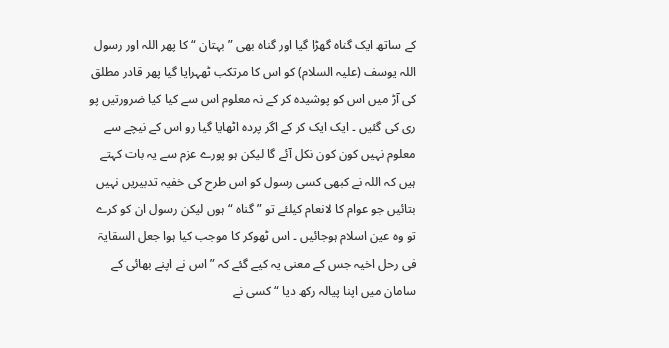کے ساتھ ایک گناہ گھڑا گیا اور گناہ بھی ” بہتان “ کا پھر اللہ اور رسول اللہ یوسف (علیہ السلام) کو اس کا مرتکب ٹھہرایا گیا پھر قادر مطلق کی آڑ میں اس کو پوشیدہ کر کے نہ معلوم اس سے کیا کیا ضرورتیں پو ری کی گئیں ۔ ایک ایک کر کے اگر پردہ اٹھایا گیا رو اس کے نیچے سے معلوم نہیں کون کون نکل آئے گا لیکن ہو پورے عزم سے یہ بات کہتے ہیں کہ اللہ نے کبھی کسی رسول کو اس طرح کی خفیہ تدبیریں نہیں بتائیں جو عوام کا لانعام کیلئے تو ” گناہ “ ہوں لیکن رسول ان کو کرے تو وہ عین اسلام ہوجائیں ۔ اس ٹھوکر کا موجب کیا ہوا جعل السقایۃ فی رحل اخیہ جس کے معنی یہ کیے گئے کہ ” اس نے اپنے بھائی کے سامان میں اپنا پیالہ رکھ دیا “ کسی نے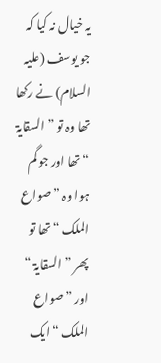یہ خیال نہ کیا کہ جو یوسف (علیہ السلام) نے رکھا تھا وہ تو ” السقایۃ “ تھا اور جو گم ہوا وہ ” صواع الملک “ تھا تو پھر ” السقایۃ “ اور ” صواع الملک “ ایک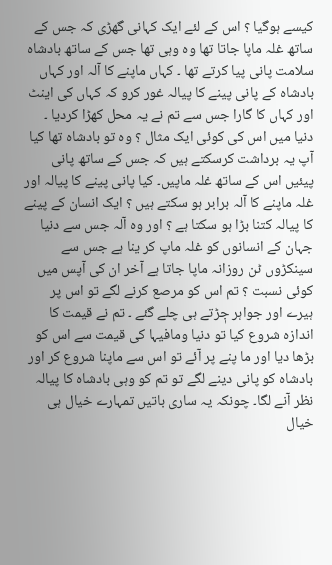کیسے ہوگیا ؟ اس کے لئے ایک کہانی گھڑی کہ جس کے ساتھ غلہ ماپا جاتا تھا وہ وہی تھا جس کے ساتھ بادشاہ سلامت پانی پیا کرتے تھا ۔ کہاں ماپنے کا آلہ اور کہاں بادشاہ کے پانی پینے کا پیالہ غور کرو کہ کہاں کی اینٹ اور کہاں کا گارا جس سے تم نے یہ محل کھڑا کردیا ۔ دنیا میں اس کی کوئی ایک مثال ؟ وہ تو بادشاہ تھا کیا آپ یہ برداشت کرسکتے ہیں کہ جس کے ساتھ پانی پیئیں اس کے ساتھ غلہ ماپیں۔ کیا پانی پینے کا پیالہ اور غلہ ماپنے کا آلہ برابر ہو سکتے ہیں ؟ ایک انسان کے پینے کا پیالہ کتنا بڑا ہو سکتا ہے ؟ اور وہ آلہ جس سے دنیا جہان کے انسانوں کو غلہ ماپ کر ینا ہے جس سے سینکڑوں ٹن روزانہ ماپا جاتا ہے آخر ان کی آپس میں کوئی نسبت ؟ تم اس کو مرصع کرنے لگے تو اس پر ہیرے اور جواہر جٖڑتے ہی چلے گئے ۔ تم نے قیمت کا اندازہ شروع کیا تو دنیا ومافیہا کی قیمت سے اس کو بڑھا دیا اور ما پنے پر آئے تو اس سے ماپنا شروع کر اور بادشاہ کو پانی دینے لگے تو تم کو وہی بادشاہ کا پیالہ نظر آنے لگا۔ چونکہ یہ ساری باتیں تمہارے خیال ہی خیال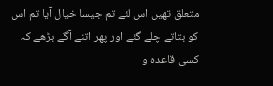متعلق تھیں اس لئے تم جیسا خیال آیا تم اس کو بتاتے چلے گئے اور پھر اتنے آگے بڑھے کہ کسی قاعدہ و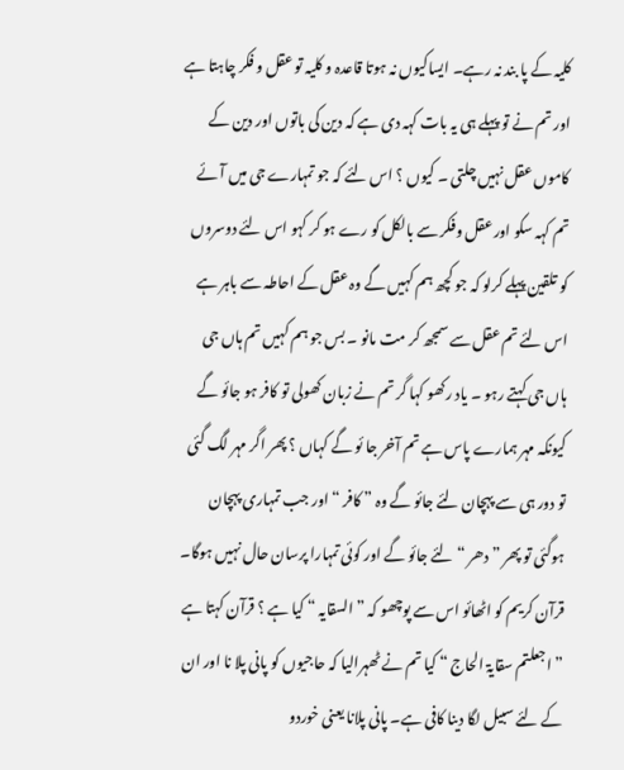کلیہ کے پا بند نہ رہے۔ ایساکیوں نہ ہوتا قاعدہ و کلیہ تو عقل و فکر چاہتا ہے اور تم نے تو پہلے ہی یہ بات کہہ دی ہے کہ دین کی باتوں اور دین کے کاموں عقل نہیں چلتی ۔ کیوں ؟ اس لئے کہ جو تمہارے جی میں آئے تم کہہ سکو اور عقل وفکر سے بالکل کو رے ہو کر کہو اس لئے دوسروں کو تلقین پہلے کرلو کہ جو کچھ ہم کہیں گے وہ عقل کے احاطہ سے باہر ہے اس لئے تم عقل سے سمجھ کر مت مانو ۔ بس جو ہم کہیں تم ہاں جی ہاں جی کہتے رہو ۔ یاد رکھو کہا گر تم نے زبان کھولی تو کافر ہو جائو گے کیونکہ مہر ہمارے پاس ہے تم آخر جا ئو گے کہاں ؟ پھر اگر مہر لگ گئی تو دور ہی سے پہچان لئے جائو گے وہ ” کافر “ اور جب تمہاری پہچان ہوگئی تو پھر ” دھر “ لئے جائو گے اور کوئی تمہارا پرسان حال نہیں ہوگا۔ قرآن کریم کو اٹھائو اس سے پوچھو کہ ” السقایہ “ کیا ہے ؟ قرآن کہتا ہے ” اجعلتم سقایۃ الحاج “ کیا تم نے ٹھہرالیا کہ حاجیوں کو پانی پلا نا اور ان کے لئے سبیل لگا دینا کافی ہے۔ پانی پلانا یعنی خوردو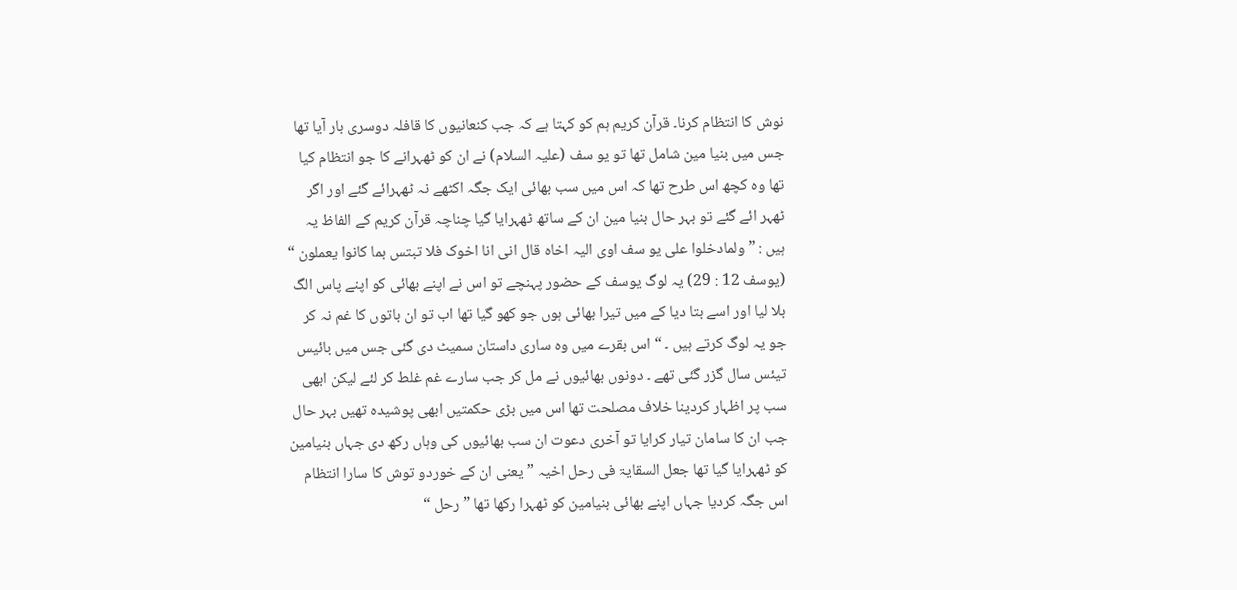نوش کا انتظام کرنا۔ قرآن کریم ہم کو کہتا ہے کہ جب کنعانیوں کا قافلہ دوسری بار آیا تھا جس میں بنیا مین شامل تھا تو یو سف (علیہ السلام) نے ان کو ٹھہرانے کا جو انتظام کیا تھا وہ کچھ اس طرح تھا کہ اس میں سب بھائی ایک جگہ اکٹھے نہ ٹھہرائے گئے اور اگر ٹھہر ائے گئے تو بہر حال بنیا مین ان کے ساتھ ٹھہرایا گیا چناچہ قرآن کریم کے الفاظ یہ ہیں : ” ولمادخلوا علی یو سف اوی الیہ اخاہ قال انی انا اخوک فلا تبتس بما کانوا یعملون “ (یوسف 12 : 29) یہ لوگ یوسف کے حضور پہنچے تو اس نے اپنے بھائی کو اپنے پاس الگ بلا لیا اور اسے بتا دیا کے میں تیرا بھائی ہوں جو کھو گیا تھا اب تو ان باتوں کا غم نہ کر جو یہ لوگ کرتے ہیں ۔ “ اس بقرے میں وہ ساری داستان سمیٹ دی گئی جس میں بائیس تیئس سال گزر گئی تھے ۔ دونوں بھائیوں نے مل کر جب سارے غم غلط کر لئے لیکن ابھی سب پر اظہار کردینا خلاف مصلحت تھا اس میں بڑی حکمتیں ابھی پوشیدہ تھیں بہر حال جب ان کا سامان تیار کرایا تو آخری دعوت ان سب بھائیوں کی وہاں رکھ دی جہاں بنیامین کو ٹھہرایا گیا تھا جعل السقایۃ فی رحل اخیہ ” یعنی ان کے خوردو توش کا سارا انتظام اس جگہ کردیا جہاں اپنے بھائی بنیامین کو ٹھہرا رکھا تھا ” رحل “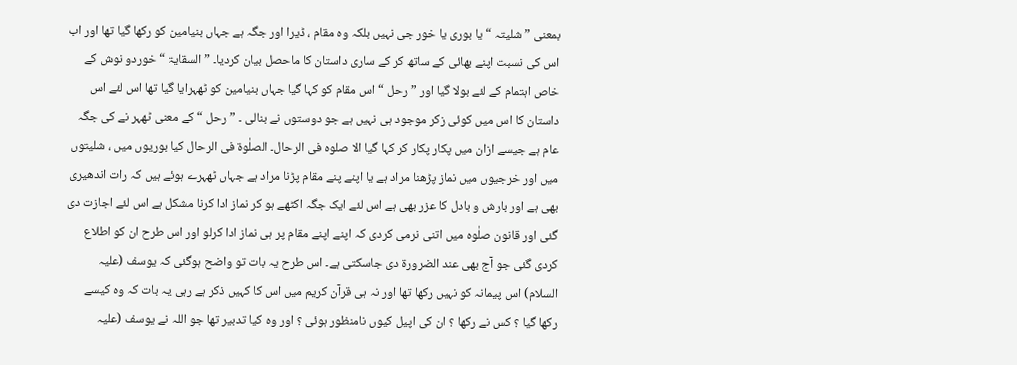بمعنی ” شلیتہ “ یا بوری یا خور جی نہیں بلکہ وہ مقام ، ڈیرا اور جگہ ہے جہاں بنیامین کو رکھا گیا تھا اور اب اس کی نسبت اپنے بھائی کے ساتھ کر کے ساری داستان کا ماحصل بیان کردیا۔ ” السقایۃ “ خوردو نوش کے خاص اہتمام کے لئے بولا گیا اور ” رحل “ اس مقام کو کہا گیا جہاں بنیامین کو ٹھہرایا گیا تھا اس لئے اس داستان کا اس میں کوئی زکر موجود ہی نہیں ہے جو دوستوں نے بنالی ۔ ” رحل “ کے معنی ٹھہر نے کی جگہ عام ہے جیسے ازان میں پکار پکار کر کہا گیا الا صلوہ فی الرحال۔ الصلٰوۃ فی الرحال کیا بوریوں میں ، شلیتوں میں اور خرجیوں میں نماز پڑھنا مراد ہے یا اپنے پنے مقام پڑنا مراد ہے جہاں ٹھہرے ہوئے ہیں کہ رات اندھیری بھی ہے اور بارش و بادل کا عزر بھی ہے اس لئے ایک جگہ اکٹھے ہو کر نماز ادا کرنا مشکل ہے اس لئے اجازت دی گئی اور قانون صلٰوہ میں اتنی نرمی کردی کہ اپنے اپنے مقام پر ہی نماز ادا کرلو اور اس طرح ان کو اطلاع کردی گئی جو آج بھی عند الضرورۃ دی جاسکتی ہے۔ اس طرح یہ بات تو واضح ہوگئی کہ یوسف (علیہ السلام) اس پیمانہ کو نہیں رکھا تھا اور نہ ہی قرآن کریم میں اس کا کہیں ذکر ہے رہی یہ بات کہ وہ کیسے رکھا گیا ؟ کس نے رکھا ؟ ان کی اپیل کیوں نامنظور ہوئی ؟ اور وہ کیا تدبیر تھا جو اللہ نے یوسف (علیہ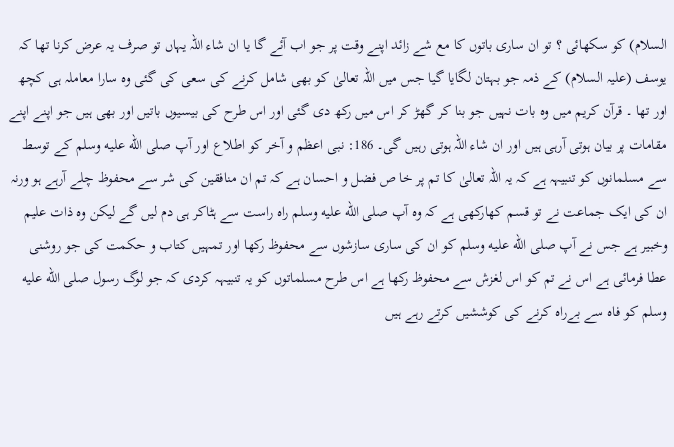السلام) کو سکھائی ؟ تو ان ساری باتوں کا مع شے زائد اپنے وقت پر جو اب آئے گا یا ان شاء اللہ یہاں تو صرف یہ عرض کرنا تھا کہ یوسف (علیہ السلام) کے ذمہ جو بہتان لگایا گیا جس میں اللہ تعالیٰ کو بھی شامل کرنے کی سعی کی گئی وہ سارا معاملہ ہی کچھ اور تھا ۔ قرآن کریم میں وہ بات نہیں جو بنا کر گھڑ کر اس میں رکھ دی گئی اور اس طرح کی بیسیوں باتیں اور بھی ہیں جو اپنے اپنے مقامات پر بیان ہوتی آرہی ہیں اور ان شاء اللہ ہوتی رہیں گی۔ 186: نبی اعظم و آخر کو اطلاع اور آپ صلى الله عليه وسلم کے توسط سے مسلمانوں کو تنبیہہ ہے کہ یہ اللہ تعالیٰ کا تم پر خا ص فضل و احسان ہے کہ تم ان منافقین کی شر سے محفوظ چلے آرہے ہو ورنہ ان کی ایک جماعت نے تو قسم کھارکھی ہے کہ وہ آپ صلى الله عليه وسلم راہ راست سے ہٹاکر ہی دم لیں گے لیکن وہ ذات علیم وخبیر ہے جس نے آپ صلى الله عليه وسلم کو ان کی ساری سازشوں سے محفوظ رکھا اور تمہیں کتاب و حکمت کی جو روشنی عطا فرمائی ہے اس نے تم کو اس لغزش سے محفوظ رکھا ہے اس طرح مسلماتوں کو یہ تنبیہہ کردی کہ جو لوگ رسول صلى الله عليه وسلم کو فاہ سے بےراہ کرنے کی کوششیں کرتے رہے ہیں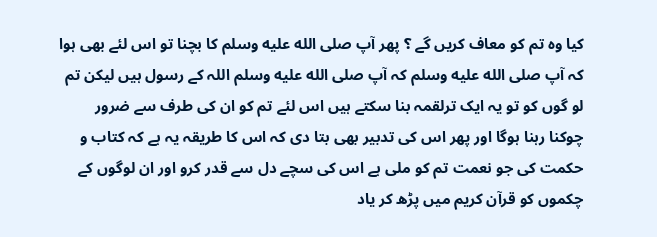کیا وہ تم کو معاف کریں گے ؟ پھر آپ صلى الله عليه وسلم کا بچنا تو اس لئے بھی ہوا کہ آپ صلى الله عليه وسلم کہ آپ صلى الله عليه وسلم اللہ کے رسول ہیں لیکن تم لو گوں کو تو یہ ایک ترلقمہ بنا سکتے ہیں اس لئے تم کو ان کی طرف سے ضرور چوکنا رہنا ہوگا اور پھر اس کی تدبیر بھی بتا دی کہ اس کا طریقہ یہ ہے کہ کتاب و حکمت کی جو نعمت تم کو ملی ہے اس کی سچے دل سے قدر کرو اور ان لوگوں کے چکموں کو قرآن کریم میں پڑھ کر یاد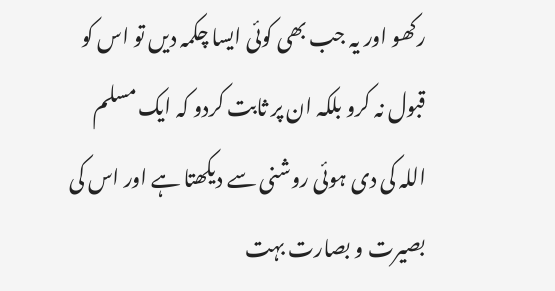رکھو اور یہ جب بھی کوئی ایسا چکمہ دیں تو اس کو قبول نہ کرو بلکہ ان پر ثابت کردو کہ ایک مسلم اللہ کی دی ہوئی روشنی سے دیکھتا ہے اور اس کی بصیرت و بصارت بہت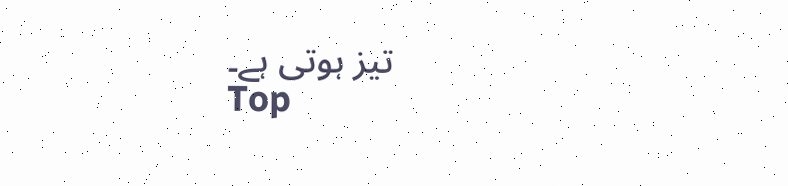تیز ہوتی ہے۔
Top